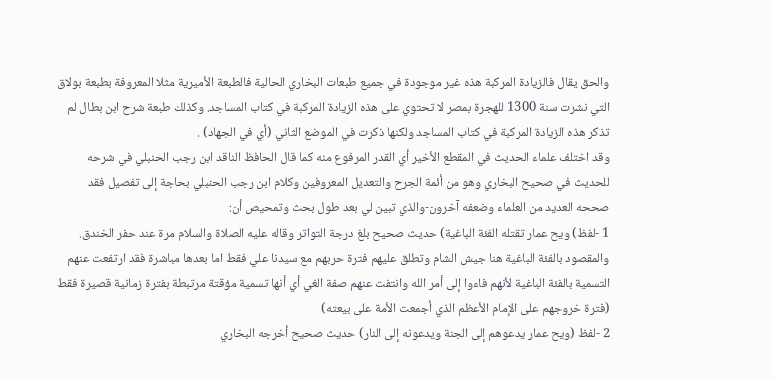والحق يقال فالزيادة المركبة هذه غير موجودة في جميع طبعات البخاري الحالية فالطبعة الأميرية مثلا المعروفة بطبعة بولاق التي نشرت سنة 1300 للهجرة بمصر لا تحتوي على هذه الزيادة المركبة في كتاب المساجد. وكذلك طبعة شرح ابن بطال لم تذكر هذه الزيادة المركبة في كتاب المساجد ولكنها ذكرت في الموضع الثاني (أي في الجهاد) .
وقد اختلف علماء الحديث في المقطع الأخير أي القدر المرفوع منه كما قال الحافظ الناقد ابن رجب الحنبلي في شرحه للحديث في صحيح البخاري وهو من أئمة الجرح والتعديل المعروفين وكلام ابن رجب الحنبلي بحاجة إلى تفصيل فقد صححه العديد من العلماء وضعفه آخرون-والذي تبين لي بعد طول بحث وتمحيص أن:
1 -لفظ) ويح عمار تقتله الفئة الباغية) حديث صحيح بلغ درجة التواتر وقاله عليه الصلاة والسلام مرة عند حفر الخندق. والمقصود بالفئة الباغية هنا جيش الشام وتطلق عليهم فترة حربهم مع سيدنا علي فقط اما بعدها مباشرة فقد ارتفعت عنهم التسمية بالفئة الباغية لأنهم فاءوا إلى أمر الله وانتفت عنهم صفة الغي أي أنها تسمية مؤقتة مرتبطة بفترة زمانية قصيرة فقط (فترة خروجهم على الإمام الأعظم الذي أجمعت الأمة على بيعته)
2 -لفظ (ويح عمار يدعوهم إلى الجنة ويدعونه إلى النار) حديث صحيح أخرجه البخاري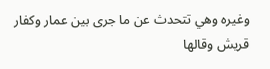وغيره وهي تتحدث عن ما جرى بين عمار وكفار قريش وقالها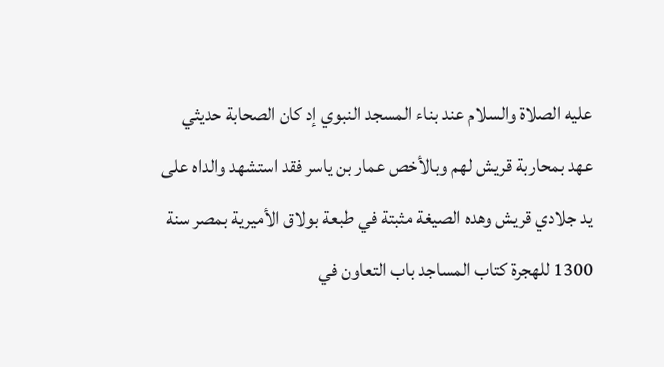عليه الصلاة والسلام عند بناء المسجد النبوي إد كان الصحابة حديثي عهد بمحاربة قريش لهم وبالأخص عمار بن ياسر فقد استشهد والداه على يد جلادي قريش وهده الصيغة مثبتة في طبعة بولاق الأميرية بمصر سنة 1300 للهجرة كتاب المساجد باب التعاون في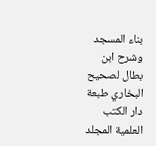بناء المسجد وشرح ابن بطال لصحيح البخاري طبعة دار الكتب العلمية المجلد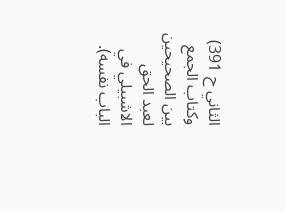الثاني ح 391) وكتاب الجمع بين الصحيحين لعبد الحق الاشبيلي في الباب نفسه).